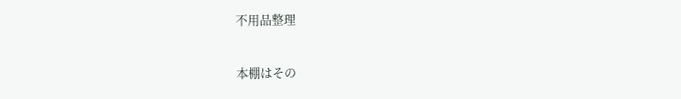不用品整理

本棚はその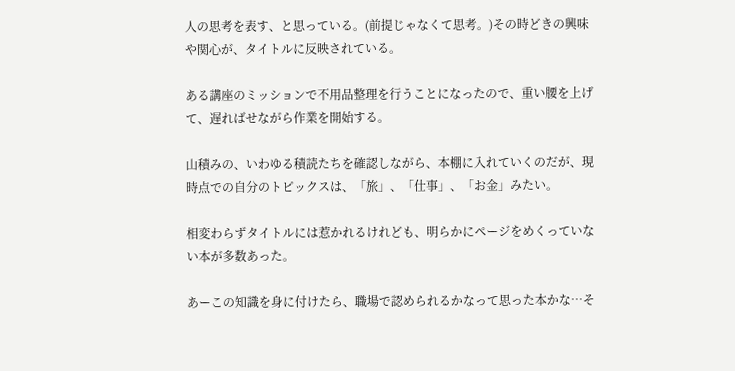人の思考を表す、と思っている。(前提じゃなくて思考。)その時どきの興味や関心が、タイトルに反映されている。

ある講座のミッションで不用品整理を行うことになったので、重い腰を上げて、遅ればせながら作業を開始する。

山積みの、いわゆる積読たちを確認しながら、本棚に入れていくのだが、現時点での自分のトピックスは、「旅」、「仕事」、「お金」みたい。

相変わらずタイトルには惹かれるけれども、明らかにページをめくっていない本が多数あった。

あーこの知識を身に付けたら、職場で認められるかなって思った本かな…そ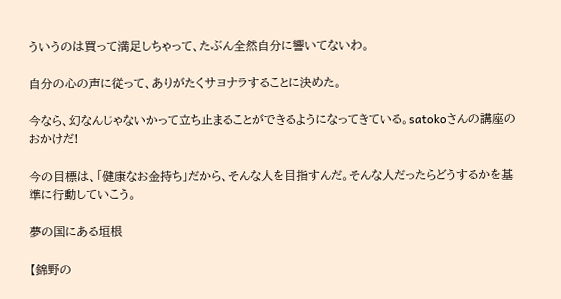ういうのは買って満足しちゃって、たぶん全然自分に響いてないわ。

自分の心の声に従って、ありがたくサヨナラすることに決めた。

今なら、幻なんじゃないかって立ち止まることができるようになってきている。satokoさんの講座のおかけだ!

今の目標は、「健康なお金持ち」だから、そんな人を目指すんだ。そんな人だったらどうするかを基準に行動していこう。

夢の国にある垣根

【錦野の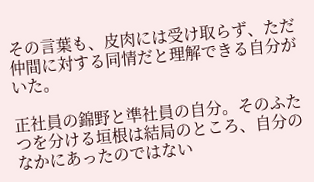その言葉も、皮肉には受け取らず、ただ仲間に対する同情だと理解できる自分がいた。

正社員の錦野と準社員の自分。そのふたつを分ける垣根は結局のところ、自分のなかにあったのではない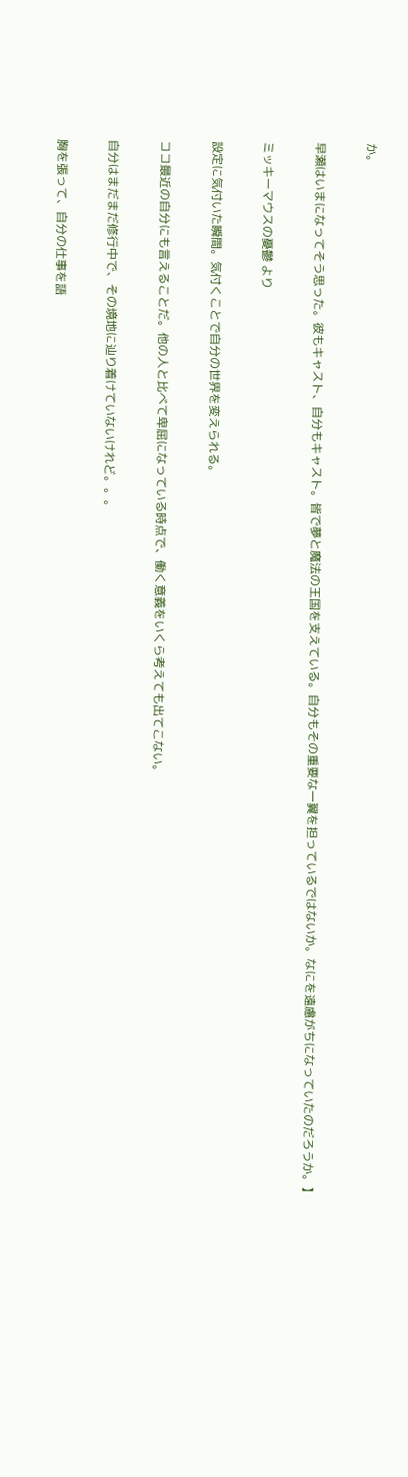か。

早瀬はいまになってそう思った。彼もキャスト、自分もキャスト。皆で夢と魔法の王国を支えている。自分もその重要な一翼を担っているではないか。なにを遠慮がちになっていたのだろうか。】

ミッキーマウスの憂鬱 より

設定に気付いた瞬間。気付くことで自分の世界を変えられる。

ココ最近の自分にも言えることだ。他の人と比べて卑屈になっている時点で、働く意義をいくら考えても出てこない。

自分はまだまだ修行中で、その境地に辿り着けていないけれど。。。

胸を張って、自分の仕事を語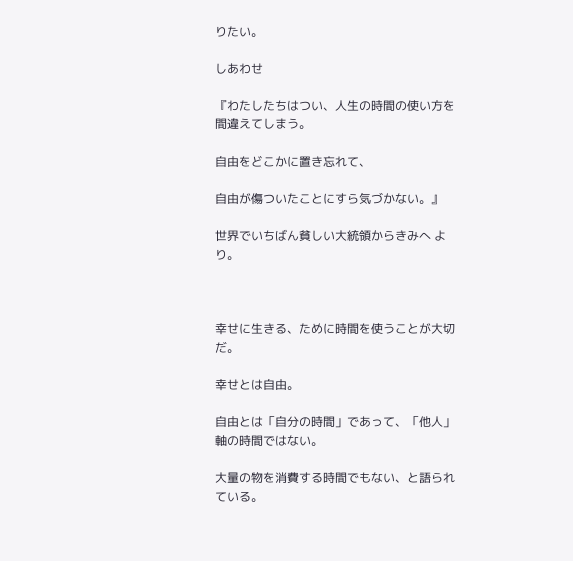りたい。

しあわせ

『わたしたちはつい、人生の時間の使い方を間違えてしまう。

自由をどこかに置き忘れて、

自由が傷ついたことにすら気づかない。』

世界でいちばん貧しい大統領からきみへ より。



幸せに生きる、ために時間を使うことが大切だ。

幸せとは自由。

自由とは「自分の時間」であって、「他人」軸の時間ではない。

大量の物を消費する時間でもない、と語られている。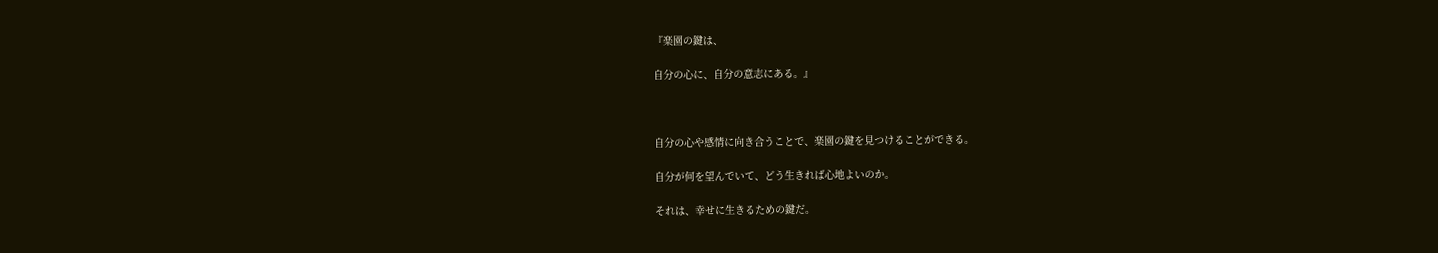『楽園の鍵は、

自分の心に、自分の意志にある。』



自分の心や感情に向き合うことで、楽園の鍵を見つけることができる。

自分が何を望んでいて、どう生きれば心地よいのか。

それは、幸せに生きるための鍵だ。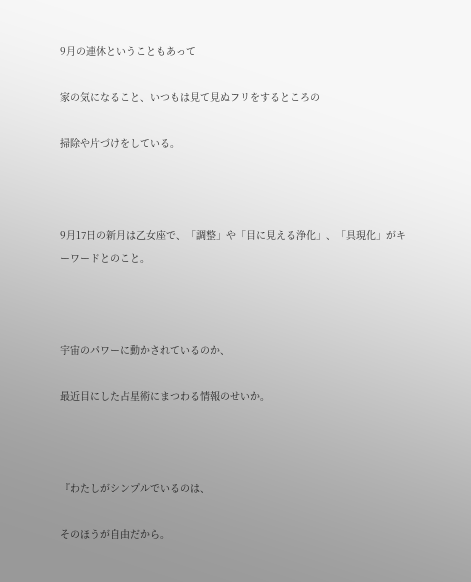9月の連休ということもあって

家の気になること、いつもは見て見ぬフリをするところの

掃除や片づけをしている。



9月17日の新月は乙女座で、「調整」や「目に見える浄化」、「具現化」がキーワードとのこと。



宇宙のパワーに動かされているのか、

最近目にした占星術にまつわる情報のせいか。



『わたしがシンプルでいるのは、

そのほうが自由だから。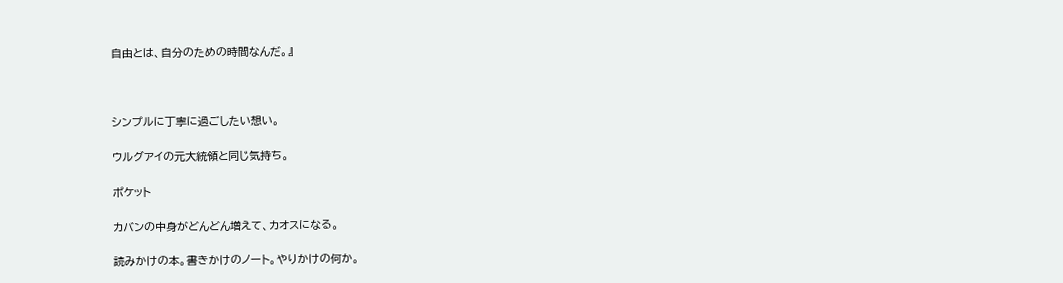自由とは、自分のための時間なんだ。』



シンプルに丁寧に過ごしたい想い。

ウルグアイの元大統領と同じ気持ち。

ポケット

カバンの中身がどんどん増えて、カオスになる。

読みかけの本。書きかけのノート。やりかけの何か。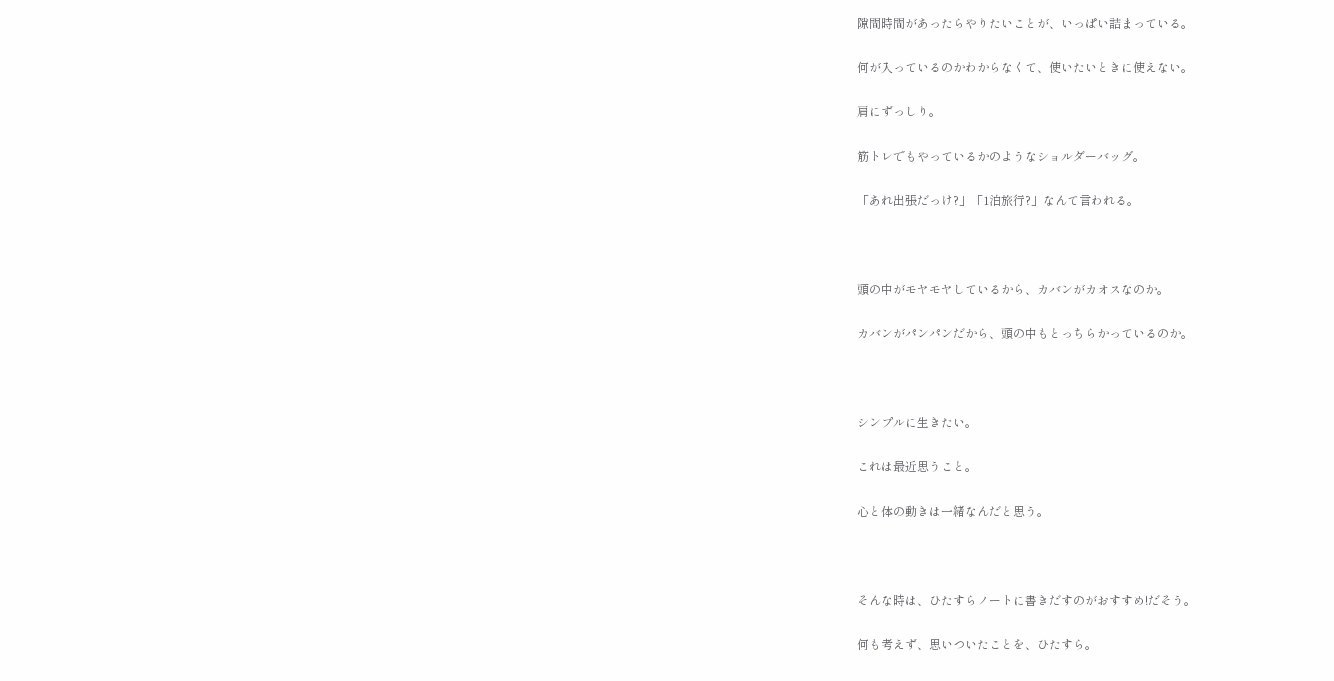隙間時間があったらやりたいことが、いっぱい詰まっている。

何が入っているのかわからなくて、使いたいときに使えない。

肩にずっしり。

筋トレでもやっているかのようなショルダーバッグ。

「あれ出張だっけ?」「1泊旅行?」なんて言われる。



頭の中がモヤモヤしているから、カバンがカオスなのか。

カバンがパンパンだから、頭の中もとっちらかっているのか。



シンプルに生きたい。

これは最近思うこと。

心と体の動きは一緒なんだと思う。



そんな時は、ひたすらノートに書きだすのがおすすめ!だそう。

何も考えず、思いついたことを、ひたすら。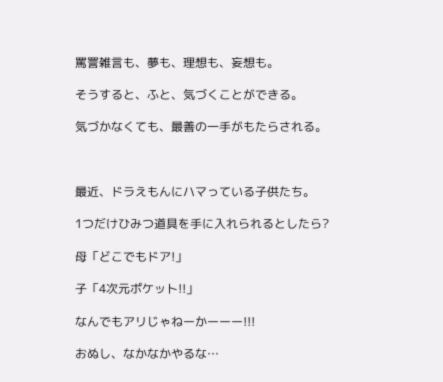罵詈雑言も、夢も、理想も、妄想も。

そうすると、ふと、気づくことができる。

気づかなくても、最善の一手がもたらされる。



最近、ドラえもんにハマっている子供たち。

1つだけひみつ道具を手に入れられるとしたら?

母「どこでもドア!」

子「4次元ポケット!!」

なんでもアリじゃねーかーーー!!!

おぬし、なかなかやるな…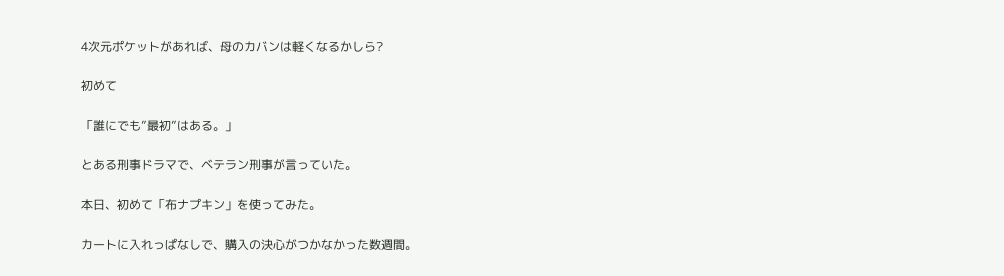4次元ポケットがあれば、母のカバンは軽くなるかしら?

初めて

「誰にでも”最初”はある。」

とある刑事ドラマで、ベテラン刑事が言っていた。

本日、初めて「布ナプキン」を使ってみた。

カートに入れっぱなしで、購入の決心がつかなかった数週間。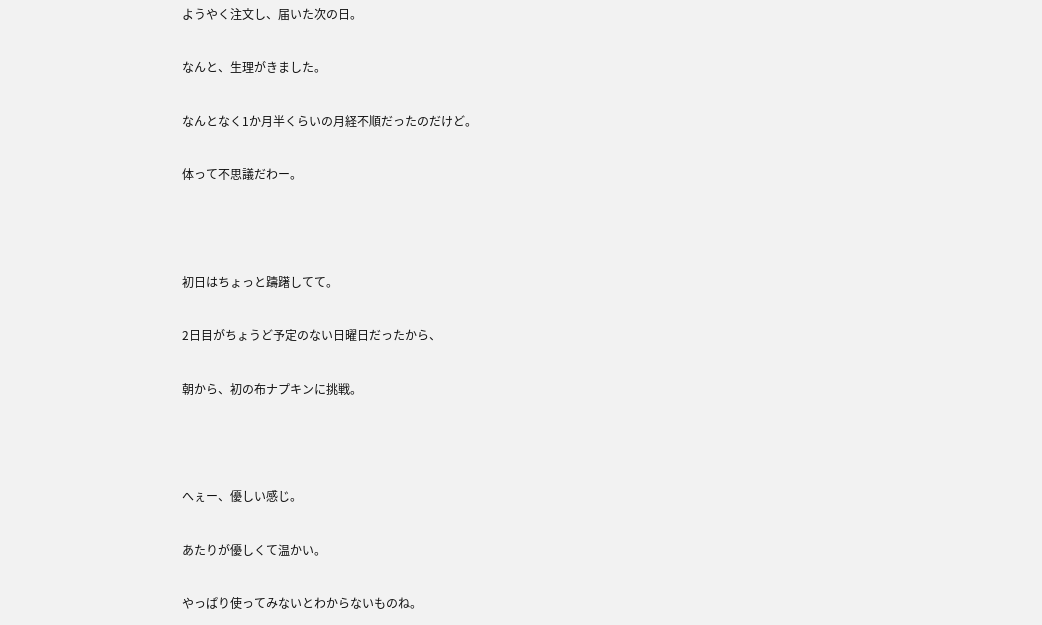ようやく注文し、届いた次の日。

なんと、生理がきました。

なんとなく1か月半くらいの月経不順だったのだけど。

体って不思議だわー。



初日はちょっと躊躇してて。

2日目がちょうど予定のない日曜日だったから、

朝から、初の布ナプキンに挑戦。



へぇー、優しい感じ。

あたりが優しくて温かい。

やっぱり使ってみないとわからないものね。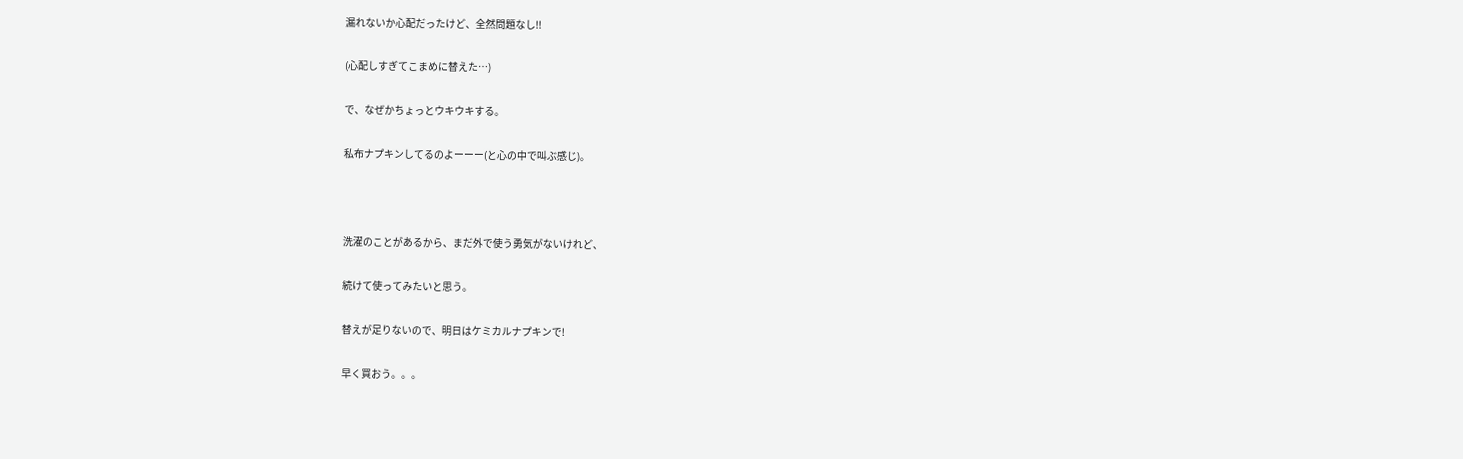漏れないか心配だったけど、全然問題なし!!

(心配しすぎてこまめに替えた…)

で、なぜかちょっとウキウキする。

私布ナプキンしてるのよーーー(と心の中で叫ぶ感じ)。



洗濯のことがあるから、まだ外で使う勇気がないけれど、

続けて使ってみたいと思う。

替えが足りないので、明日はケミカルナプキンで!

早く買おう。。。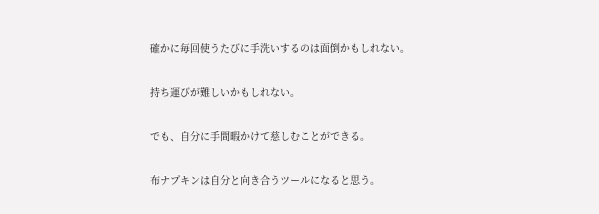確かに毎回使うたびに手洗いするのは面倒かもしれない。

持ち運びが難しいかもしれない。

でも、自分に手間暇かけて慈しむことができる。

布ナプキンは自分と向き合うツールになると思う。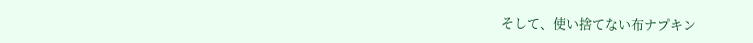そして、使い捨てない布ナプキン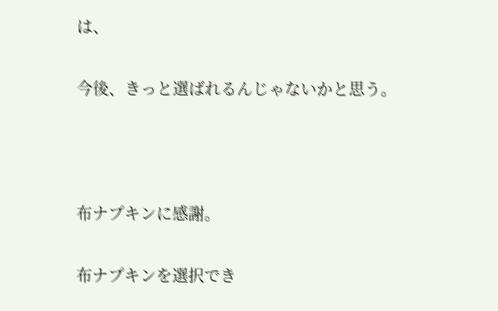は、

今後、きっと選ばれるんじゃないかと思う。



布ナプキンに感謝。

布ナプキンを選択でき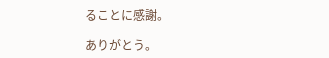ることに感謝。

ありがとう。